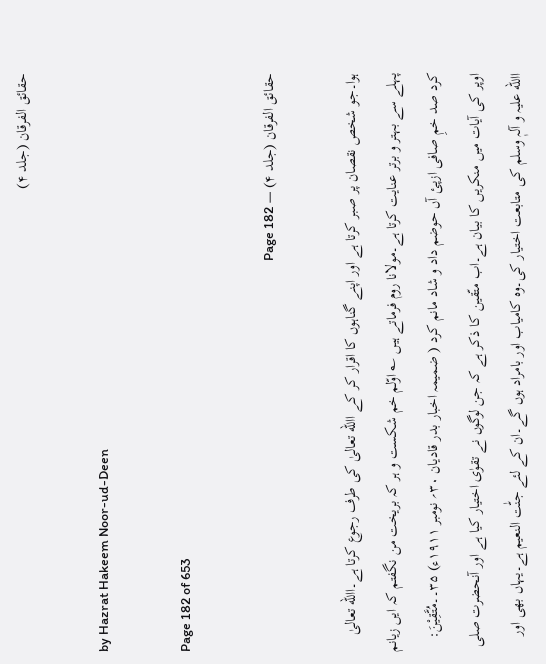حقائق الفرقان (جلد ۴)

by Hazrat Hakeem Noor-ud-Deen

Page 182 of 653

حقائق الفرقان (جلد ۴) — Page 182

ہوا۔جو شخص نقصان پر صبر کرتا ہے اور اپنے گناہوں کا اقرار کر کے االله تعالیٰ کی طرف رجوع کرتا ہے۔االله تعالیٰ پہلے سے بہتر و برتر عنایت کرتا ہے۔مولانا روم فرماتے ہیں ؎ اوّلم خم شکست و ہر کہ بریخت من نگفتم کہ ایں زیانم کرد صد خمِ صافی ازپیٔ آں حوضم داد و شاد مانم کرد ( ضمیمہ اخبار بدر قادیان ۳۰؍ نومبر ۱۹۱۱ء) ۳۵۔۔مُتَّقِیْنَ: اوپر کی آیات میں منکریں کا بیان ہے۔اب متّقین کا ذکر ہے کہ جن لوگوں نے تقوٰی اختیار کیا ہے اور آنحضرت صلی االله علیہ و آلہٖ وسلم کی متابعت اختیار کی۔وہ کامیاب اور بامراد ہوں گے۔ان کے لئے جنّٰت النعیم ہے۔یہاں بھی اور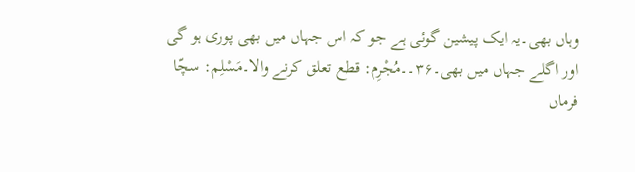وہاں بھی۔یہ ایک پیشین گوئی ہے جو کہ اس جہاں میں بھی پوری ہو گی اور اگلے جہاں میں بھی۔۳۶۔۔مُجْرِم: قطع تعلق کرنے والا۔مَسْلِم: سچّا فرماں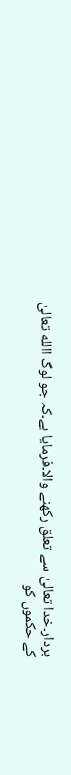بردار۔خدا تعالیٰ سے تعلق رکھنے والا۔فرمایا ہے۔کہ جو لوگ االله تعالیٰ کے حکموں کو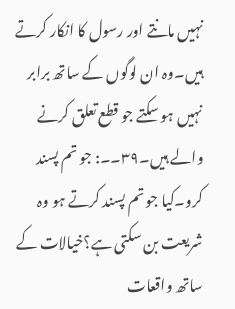نہیں مانتے اور رسول کا انکار کرتے ہیں۔وہ ان لوگوں کے ساتھ برابر نہیں ہو سکتے جو قطع تعلق کرنے والے ہیں۔۳۹۔۔: جو تم پسند کرو۔کیا جو تم پسند کرتے ہو وہ شریعت بن سکتی ہے؟خیالات کے ساتھ واقعات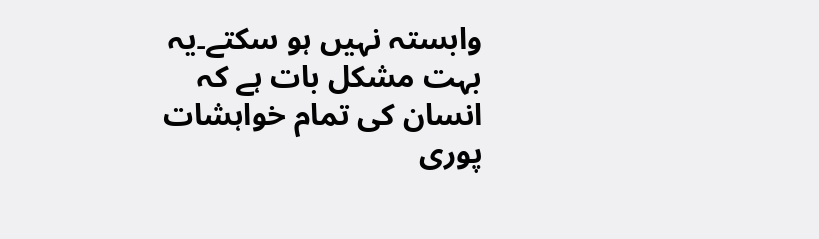وابستہ نہیں ہو سکتے۔یہ بہت مشکل بات ہے کہ انسان کی تمام خواہشات پوری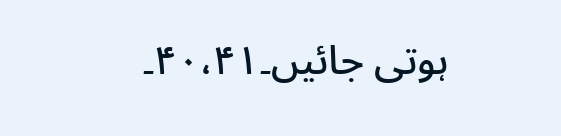ہوتی جائیں۔۴۰،۴۱۔